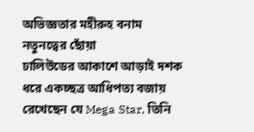অভিজ্ঞতার মহীরুহ বনাম নতুনত্বের ছোঁয়া
ঢালিউডের আকাশে আড়াই দশক ধরে একচ্ছত্র আধিপত্য বজায় রেখেছেন যে Mega Star, তিনি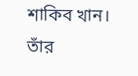শাকিব খান। তাঁর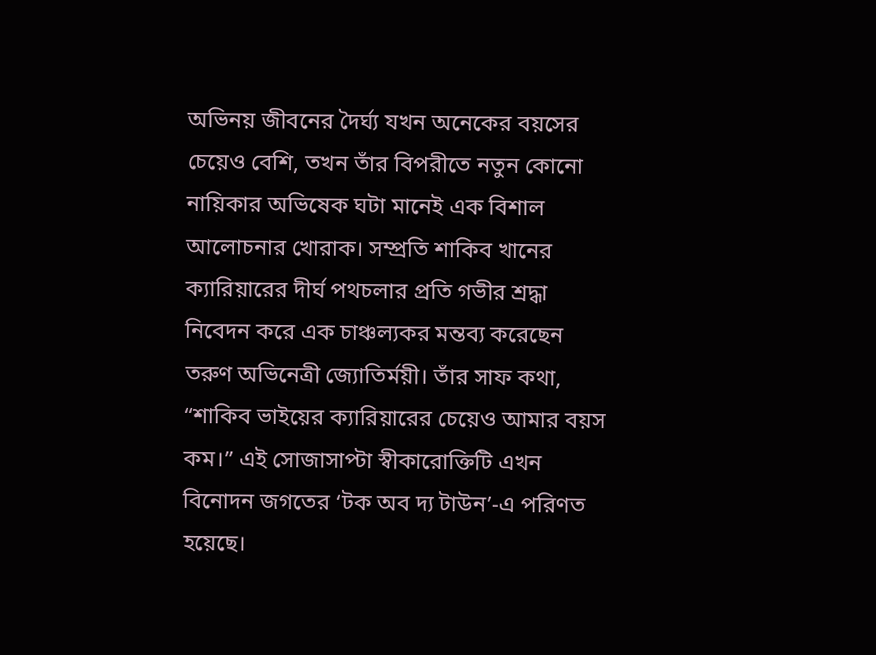অভিনয় জীবনের দৈর্ঘ্য যখন অনেকের বয়সের চেয়েও বেশি, তখন তাঁর বিপরীতে নতুন কোনো নায়িকার অভিষেক ঘটা মানেই এক বিশাল আলোচনার খোরাক। সম্প্রতি শাকিব খানের ক্যারিয়ারের দীর্ঘ পথচলার প্রতি গভীর শ্রদ্ধা নিবেদন করে এক চাঞ্চল্যকর মন্তব্য করেছেন তরুণ অভিনেত্রী জ্যোতির্ময়ী। তাঁর সাফ কথা, “শাকিব ভাইয়ের ক্যারিয়ারের চেয়েও আমার বয়স কম।” এই সোজাসাপ্টা স্বীকারোক্তিটি এখন বিনোদন জগতের ‘টক অব দ্য টাউন’-এ পরিণত হয়েছে।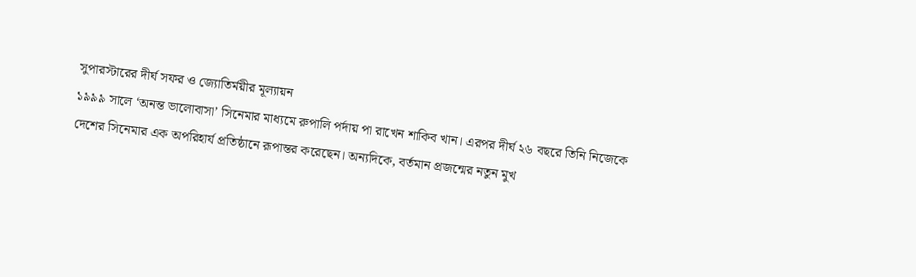সুপারস্টারের দীর্ঘ সফর ও জ্যোতির্ময়ীর মূল্যায়ন
১৯৯৯ সালে ‘অনন্ত ভালোবাসা’ সিনেমার মাধ্যমে রুপালি পর্দায় পা রাখেন শাকিব খান। এরপর দীর্ঘ ২৬ বছরে তিনি নিজেকে দেশের সিনেমার এক অপরিহার্য প্রতিষ্ঠানে রূপান্তর করেছেন। অন্যদিকে, বর্তমান প্রজন্মের নতুন মুখ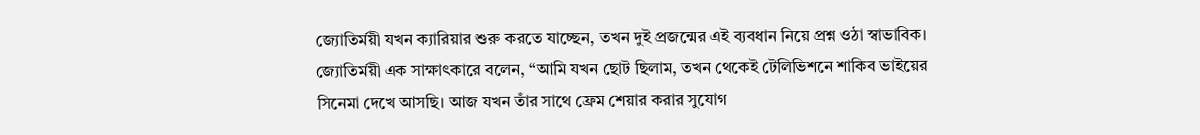জ্যোতির্ময়ী যখন ক্যারিয়ার শুরু করতে যাচ্ছেন, তখন দুই প্রজন্মের এই ব্যবধান নিয়ে প্রশ্ন ওঠা স্বাভাবিক।
জ্যোতির্ময়ী এক সাক্ষাৎকারে বলেন, “আমি যখন ছোট ছিলাম, তখন থেকেই টেলিভিশনে শাকিব ভাইয়ের সিনেমা দেখে আসছি। আজ যখন তাঁর সাথে ফ্রেম শেয়ার করার সুযোগ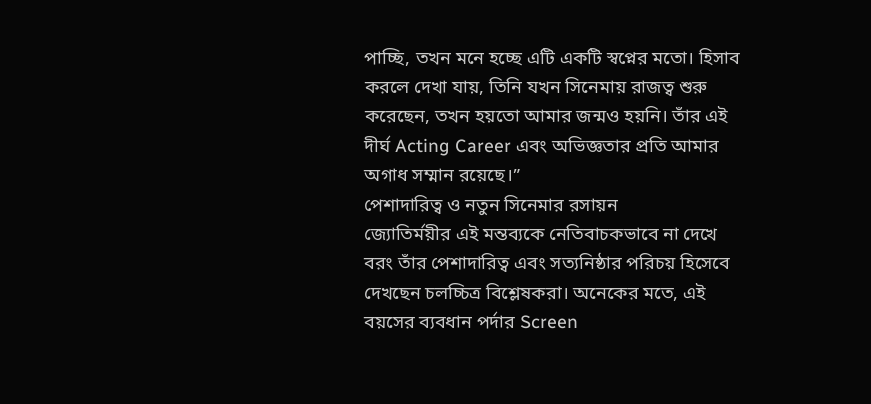পাচ্ছি, তখন মনে হচ্ছে এটি একটি স্বপ্নের মতো। হিসাব করলে দেখা যায়, তিনি যখন সিনেমায় রাজত্ব শুরু করেছেন, তখন হয়তো আমার জন্মও হয়নি। তাঁর এই দীর্ঘ Acting Career এবং অভিজ্ঞতার প্রতি আমার অগাধ সম্মান রয়েছে।”
পেশাদারিত্ব ও নতুন সিনেমার রসায়ন
জ্যোতির্ময়ীর এই মন্তব্যকে নেতিবাচকভাবে না দেখে বরং তাঁর পেশাদারিত্ব এবং সত্যনিষ্ঠার পরিচয় হিসেবে দেখছেন চলচ্চিত্র বিশ্লেষকরা। অনেকের মতে, এই বয়সের ব্যবধান পর্দার Screen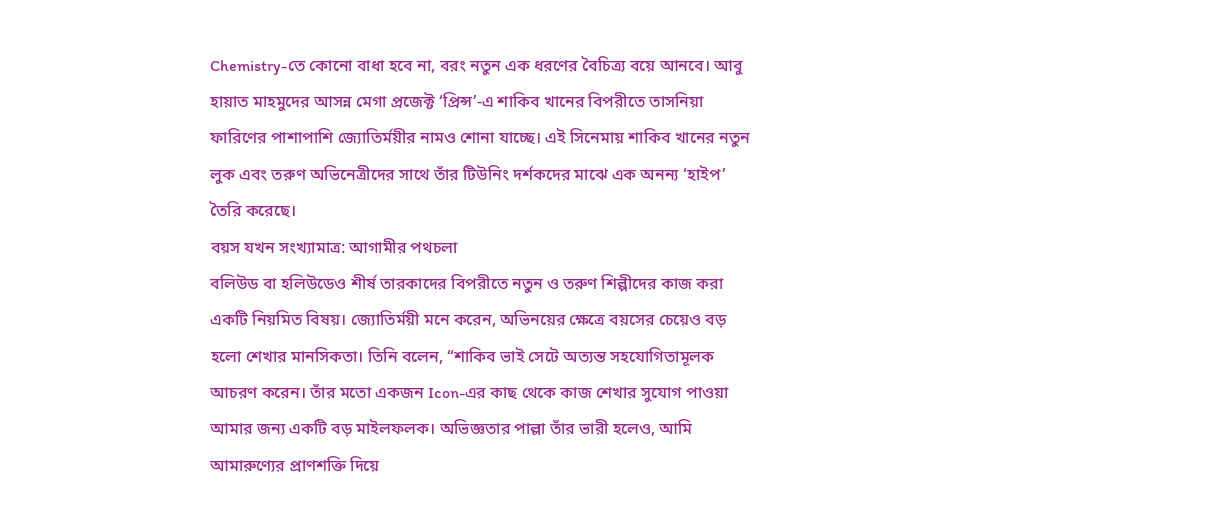Chemistry-তে কোনো বাধা হবে না, বরং নতুন এক ধরণের বৈচিত্র্য বয়ে আনবে। আবু হায়াত মাহমুদের আসন্ন মেগা প্রজেক্ট ‘প্রিন্স’-এ শাকিব খানের বিপরীতে তাসনিয়া ফারিণের পাশাপাশি জ্যোতির্ময়ীর নামও শোনা যাচ্ছে। এই সিনেমায় শাকিব খানের নতুন লুক এবং তরুণ অভিনেত্রীদের সাথে তাঁর টিউনিং দর্শকদের মাঝে এক অনন্য ‘হাইপ’ তৈরি করেছে।
বয়স যখন সংখ্যামাত্র: আগামীর পথচলা
বলিউড বা হলিউডেও শীর্ষ তারকাদের বিপরীতে নতুন ও তরুণ শিল্পীদের কাজ করা একটি নিয়মিত বিষয়। জ্যোতির্ময়ী মনে করেন, অভিনয়ের ক্ষেত্রে বয়সের চেয়েও বড় হলো শেখার মানসিকতা। তিনি বলেন, “শাকিব ভাই সেটে অত্যন্ত সহযোগিতামূলক আচরণ করেন। তাঁর মতো একজন Icon-এর কাছ থেকে কাজ শেখার সুযোগ পাওয়া আমার জন্য একটি বড় মাইলফলক। অভিজ্ঞতার পাল্লা তাঁর ভারী হলেও, আমি আমারুণ্যের প্রাণশক্তি দিয়ে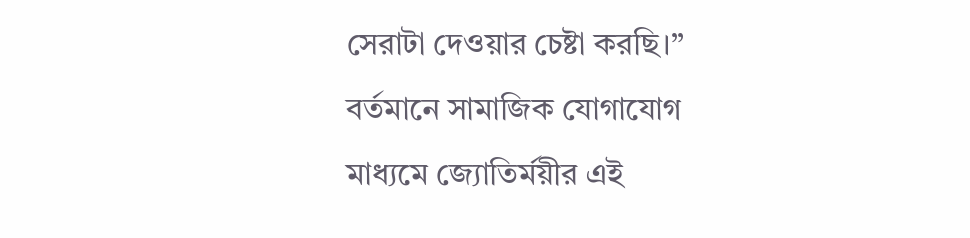সেরাটা দেওয়ার চেষ্টা করছি।”
বর্তমানে সামাজিক যোগাযোগ মাধ্যমে জ্যোতির্ময়ীর এই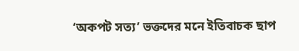‘অকপট সত্য’ ভক্তদের মনে ইতিবাচক ছাপ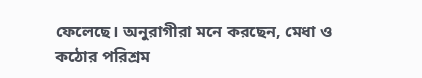ফেলেছে। অনুরাগীরা মনে করছেন, মেধা ও কঠোর পরিশ্রম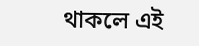থাকলে এই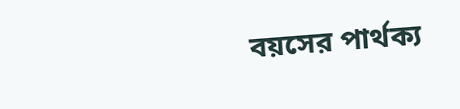বয়সের পার্থক্য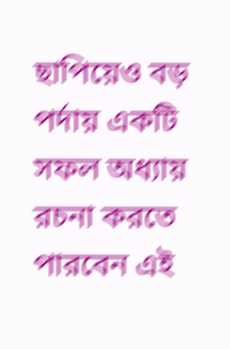ছাপিয়েও বড় পর্দায় একটি সফল অধ্যায় রচনা করতে পারবেন এই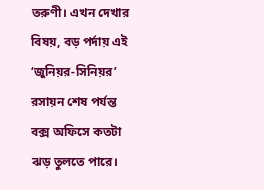তরুণী। এখন দেখার বিষয়, বড় পর্দায় এই ‘জুনিয়র-সিনিয়র’ রসায়ন শেষ পর্যন্ত বক্স অফিসে কতটা ঝড় তুলতে পারে।